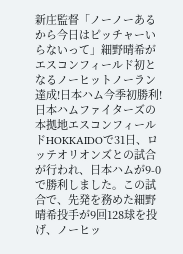新庄監督「ノーノーあるから今日はピッチャーいらないって」細野晴希がエスコンフィールド初となるノーヒットノーラン達成!日本ハム今季初勝利!
日本ハムファイターズの本拠地エスコンフィールドHOKKAIDOで31日、ロッテオリオンズとの試合が行われ、日本ハムが9-0で勝利しました。この試合で、先発を務めた細野晴希投手が9回128球を投げ、ノーヒッ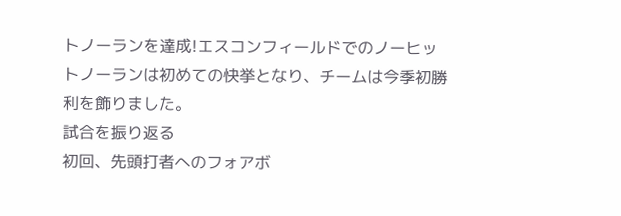トノーランを達成!エスコンフィールドでのノーヒットノーランは初めての快挙となり、チームは今季初勝利を飾りました。
試合を振り返る
初回、先頭打者へのフォアボ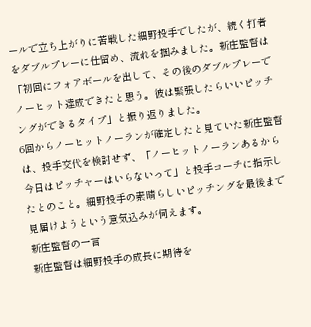ールで立ち上がりに苦戦した細野投手でしたが、続く打者をダブルプレーに仕留め、流れを掴みました。新庄監督は「初回にフォアボールを出して、その後のダブルプレーでノーヒット達成できたと思う。彼は緊張したらいいピッチングができるタイプ」と振り返りました。
6回からノーヒットノーランが確定したと見ていた新庄監督は、投手交代を検討せず、「ノーヒットノーランあるから今日はピッチャーはいらないって」と投手コーチに指示したとのこと。細野投手の素晴らしいピッチングを最後まで見届けようという意気込みが伺えます。
新庄監督の一言
新庄監督は細野投手の成長に期待を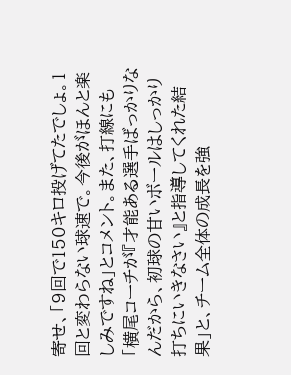寄せ、「9回で150キロ投げてたでしょ。1回と変わらない球速で。今後がほんと楽しみですね」とコメント。また、打線にも「横尾コーチが『才能ある選手ばっかりなんだから、初球の甘いボールはしっかり打ちにいきなさい』と指導してくれた結果」と、チーム全体の成長を強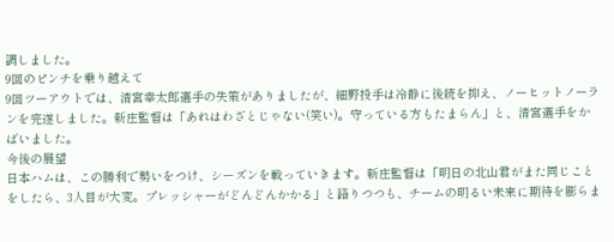調しました。
9回のピンチを乗り越えて
9回ツーアウトでは、清宮幸太郎選手の失策がありましたが、細野投手は冷静に後続を抑え、ノーヒットノーランを完遂しました。新庄監督は「あれはわざとじゃない(笑い)。守っている方もたまらん」と、清宮選手をかばいました。
今後の展望
日本ハムは、この勝利で勢いをつけ、シーズンを戦っていきます。新庄監督は「明日の北山君がまた同じことをしたら、3人目が大変。プレッシャーがどんどんかかる」と語りつつも、チームの明るい未来に期待を膨らま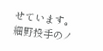せています。
細野投手のノ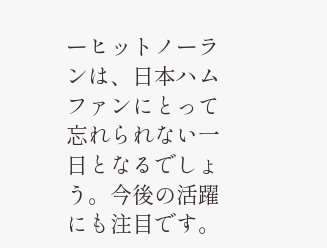ーヒットノーランは、日本ハムファンにとって忘れられない一日となるでしょう。今後の活躍にも注目です。